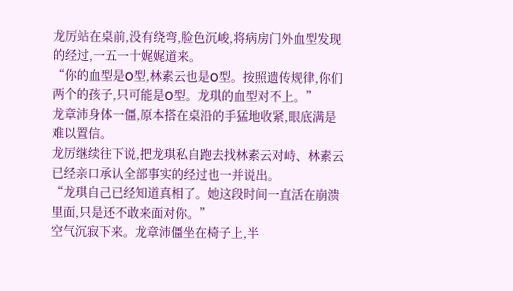龙厉站在桌前,没有绕弯,脸色沉峻,将病房门外血型发现的经过,一五一十娓娓道来。
“你的血型是O型,林素云也是O型。按照遗传规律,你们两个的孩子,只可能是O型。龙琪的血型对不上。”
龙章沛身体一僵,原本搭在桌沿的手猛地收紧,眼底满是难以置信。
龙厉继续往下说,把龙琪私自跑去找林素云对峙、林素云已经亲口承认全部事实的经过也一并说出。
“龙琪自己已经知道真相了。她这段时间一直活在崩溃里面,只是还不敢来面对你。”
空气沉寂下来。龙章沛僵坐在椅子上,半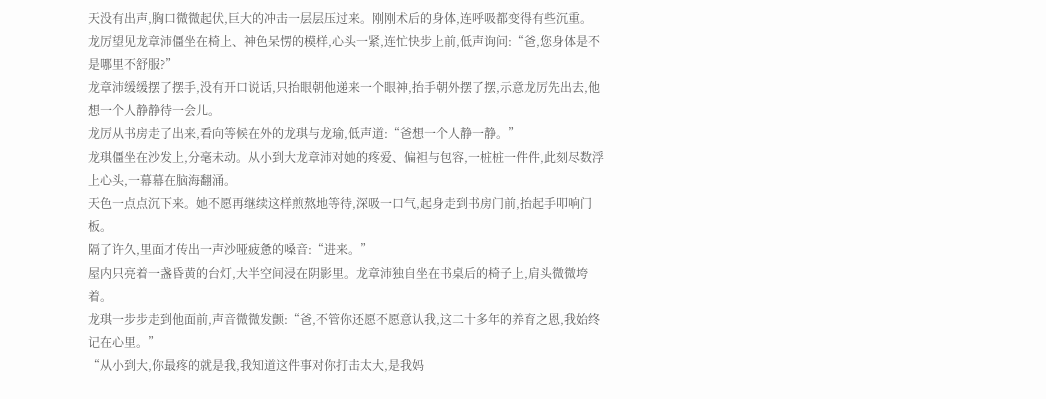天没有出声,胸口微微起伏,巨大的冲击一层层压过来。刚刚术后的身体,连呼吸都变得有些沉重。
龙厉望见龙章沛僵坐在椅上、神色呆愣的模样,心头一紧,连忙快步上前,低声询问:“爸,您身体是不是哪里不舒服?”
龙章沛缓缓摆了摆手,没有开口说话,只抬眼朝他递来一个眼神,抬手朝外摆了摆,示意龙厉先出去,他想一个人静静待一会儿。
龙厉从书房走了出来,看向等候在外的龙琪与龙瑜,低声道:“爸想一个人静一静。”
龙琪僵坐在沙发上,分毫未动。从小到大龙章沛对她的疼爱、偏袒与包容,一桩桩一件件,此刻尽数浮上心头,一幕幕在脑海翻涌。
天色一点点沉下来。她不愿再继续这样煎熬地等待,深吸一口气,起身走到书房门前,抬起手叩响门板。
隔了许久,里面才传出一声沙哑疲惫的嗓音:“进来。”
屋内只亮着一盏昏黄的台灯,大半空间浸在阴影里。龙章沛独自坐在书桌后的椅子上,肩头微微垮着。
龙琪一步步走到他面前,声音微微发颤:“爸,不管你还愿不愿意认我,这二十多年的养育之恩,我始终记在心里。”
“从小到大,你最疼的就是我,我知道这件事对你打击太大,是我妈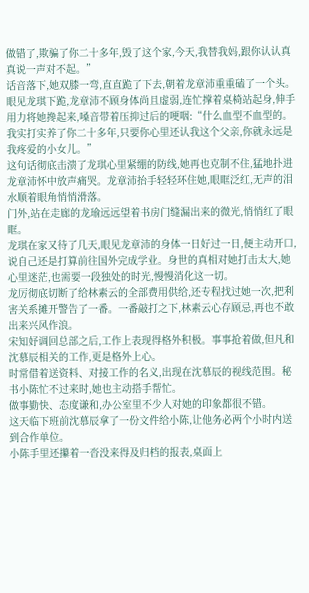做错了,欺骗了你二十多年,毁了这个家,今天,我替我妈,跟你认认真真说一声对不起。”
话音落下,她双膝一弯,直直跪了下去,朝着龙章沛重重磕了一个头。
眼见龙琪下跪,龙章沛不顾身体尚且虚弱,连忙撑着桌椅站起身,伸手用力将她搀起来,嗓音带着压抑过后的哽咽:“什么血型不血型的。我实打实养了你二十多年,只要你心里还认我这个父亲,你就永远是我疼爱的小女儿。”
这句话彻底击溃了龙琪心里紧绷的防线,她再也克制不住,猛地扑进龙章沛怀中放声痛哭。龙章沛抬手轻轻环住她,眼眶泛红,无声的泪水顺着眼角悄悄滑落。
门外,站在走廊的龙瑜远远望着书房门缝漏出来的微光,悄悄红了眼眶。
龙琪在家又待了几天,眼见龙章沛的身体一日好过一日,便主动开口,说自己还是打算前往国外完成学业。身世的真相对她打击太大,她心里迷茫,也需要一段独处的时光,慢慢消化这一切。
龙厉彻底切断了给林素云的全部费用供给,还专程找过她一次,把利害关系摊开警告了一番。一番敲打之下,林素云心存顾忌,再也不敢出来兴风作浪。
宋知妤调回总部之后,工作上表现得格外积极。事事抢着做,但凡和沈慕辰相关的工作,更是格外上心。
时常借着送资料、对接工作的名义,出现在沈慕辰的视线范围。秘书小陈忙不过来时,她也主动搭手帮忙。
做事勤快、态度谦和,办公室里不少人对她的印象都很不错。
这天临下班前沈慕辰拿了一份文件给小陈,让他务必两个小时内送到合作单位。
小陈手里还攥着一沓没来得及归档的报表,桌面上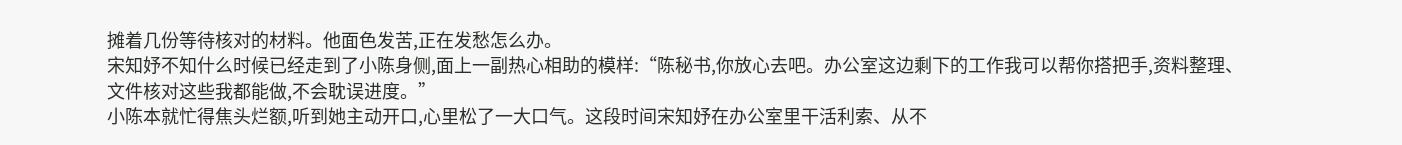摊着几份等待核对的材料。他面色发苦,正在发愁怎么办。
宋知妤不知什么时候已经走到了小陈身侧,面上一副热心相助的模样:“陈秘书,你放心去吧。办公室这边剩下的工作我可以帮你搭把手,资料整理、文件核对这些我都能做,不会耽误进度。”
小陈本就忙得焦头烂额,听到她主动开口,心里松了一大口气。这段时间宋知妤在办公室里干活利索、从不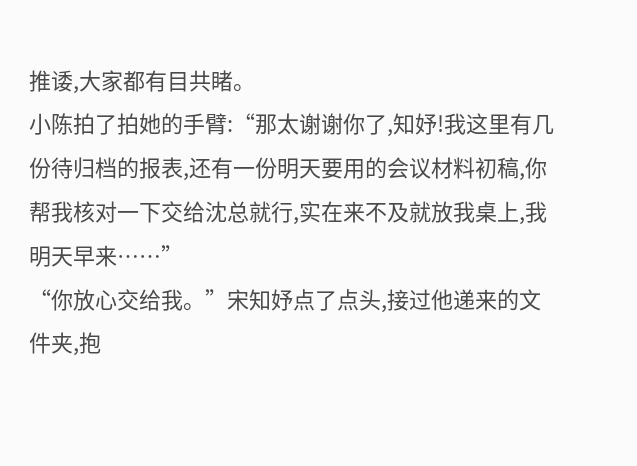推诿,大家都有目共睹。
小陈拍了拍她的手臂:“那太谢谢你了,知妤!我这里有几份待归档的报表,还有一份明天要用的会议材料初稿,你帮我核对一下交给沈总就行,实在来不及就放我桌上,我明天早来……”
“你放心交给我。”宋知妤点了点头,接过他递来的文件夹,抱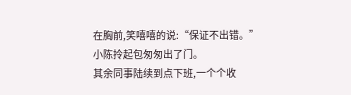在胸前,笑嘻嘻的说:“保证不出错。”
小陈拎起包匆匆出了门。
其余同事陆续到点下班,一个个收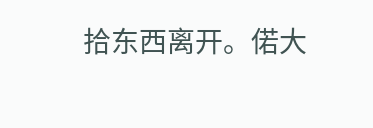拾东西离开。偌大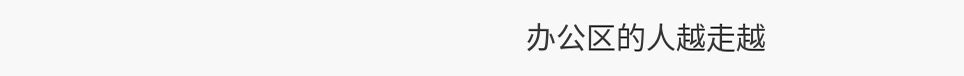办公区的人越走越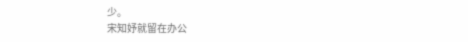少。
宋知妤就留在办公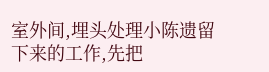室外间,埋头处理小陈遗留下来的工作,先把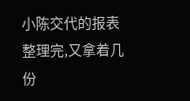小陈交代的报表整理完,又拿着几份